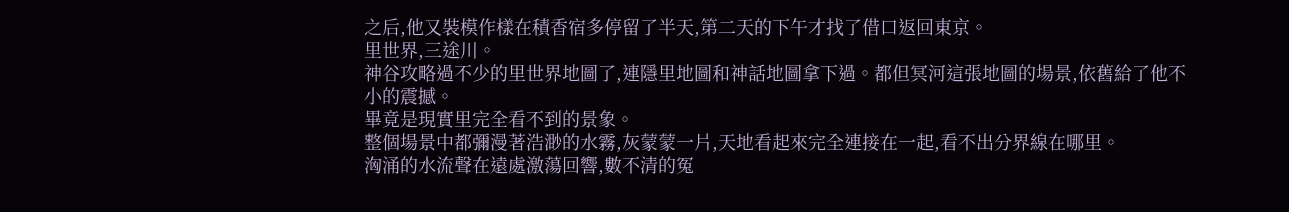之后,他又裝模作樣在積香宿多停留了半天,第二天的下午才找了借口返回東京。
里世界,三途川。
神谷攻略過不少的里世界地圖了,連隱里地圖和神話地圖拿下過。都但冥河這張地圖的場景,依舊給了他不小的震撼。
畢竟是現實里完全看不到的景象。
整個場景中都彌漫著浩渺的水霧,灰蒙蒙一片,天地看起來完全連接在一起,看不出分界線在哪里。
洶涌的水流聲在遠處激蕩回響,數不清的冤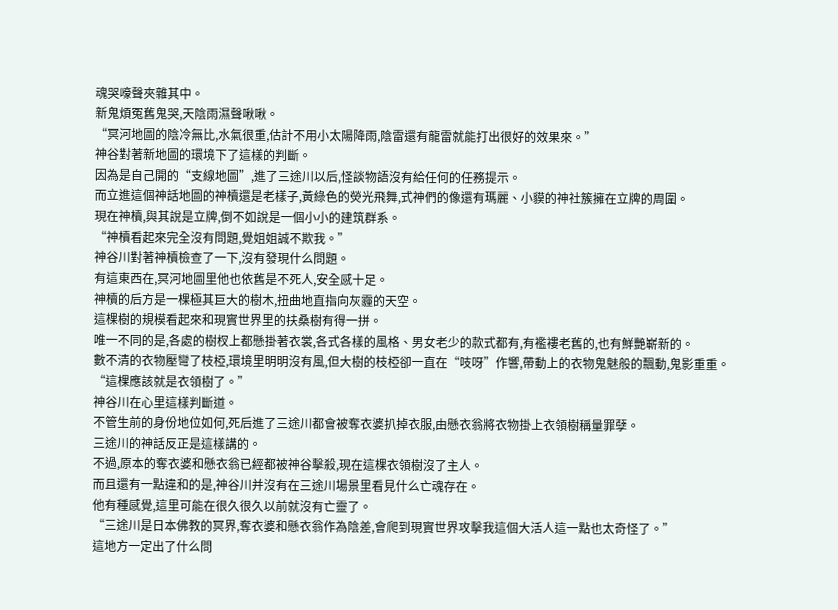魂哭嚎聲夾雜其中。
新鬼煩冤舊鬼哭,天陰雨濕聲啾啾。
“冥河地圖的陰冷無比,水氣很重,估計不用小太陽降雨,陰雷還有龍雷就能打出很好的效果來。”
神谷對著新地圖的環境下了這樣的判斷。
因為是自己開的“支線地圖”,進了三途川以后,怪談物語沒有給任何的任務提示。
而立進這個神話地圖的神櫝還是老樣子,黃綠色的熒光飛舞,式神們的像還有瑪麗、小貘的神社簇擁在立牌的周圍。
現在神櫝,與其說是立牌,倒不如說是一個小小的建筑群系。
“神櫝看起來完全沒有問題,覺姐姐誠不欺我。”
神谷川對著神櫝檢查了一下,沒有發現什么問題。
有這東西在,冥河地圖里他也依舊是不死人,安全感十足。
神櫝的后方是一棵極其巨大的樹木,扭曲地直指向灰霾的天空。
這棵樹的規模看起來和現實世界里的扶桑樹有得一拼。
唯一不同的是,各處的樹杈上都懸掛著衣裳,各式各樣的風格、男女老少的款式都有,有襤褸老舊的,也有鮮艷嶄新的。
數不清的衣物壓彎了枝椏,環境里明明沒有風,但大樹的枝椏卻一直在“吱呀”作響,帶動上的衣物鬼魅般的飄動,鬼影重重。
“這棵應該就是衣領樹了。”
神谷川在心里這樣判斷道。
不管生前的身份地位如何,死后進了三途川都會被奪衣婆扒掉衣服,由懸衣翁將衣物掛上衣領樹稱量罪孽。
三途川的神話反正是這樣講的。
不過,原本的奪衣婆和懸衣翁已經都被神谷擊殺,現在這棵衣領樹沒了主人。
而且還有一點違和的是,神谷川并沒有在三途川場景里看見什么亡魂存在。
他有種感覺,這里可能在很久很久以前就沒有亡靈了。
“三途川是日本佛教的冥界,奪衣婆和懸衣翁作為陰差,會爬到現實世界攻擊我這個大活人這一點也太奇怪了。”
這地方一定出了什么問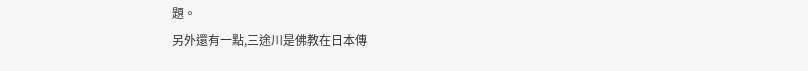題。
另外還有一點,三途川是佛教在日本傳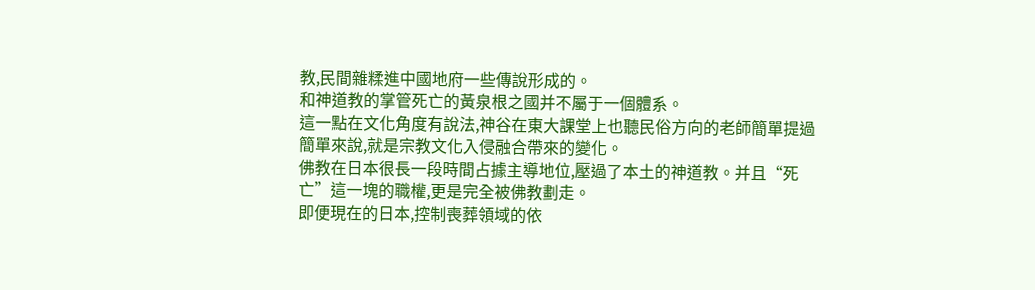教,民間雜糅進中國地府一些傳說形成的。
和神道教的掌管死亡的黃泉根之國并不屬于一個體系。
這一點在文化角度有說法,神谷在東大課堂上也聽民俗方向的老師簡單提過
簡單來說,就是宗教文化入侵融合帶來的變化。
佛教在日本很長一段時間占據主導地位,壓過了本土的神道教。并且“死亡”這一塊的職權,更是完全被佛教劃走。
即便現在的日本,控制喪葬領域的依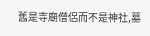舊是寺廟僧侶而不是神社,墓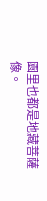園里也都是地藏菩薩像。